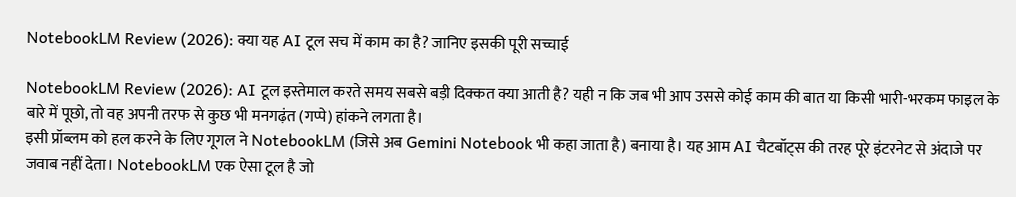NotebookLM Review (2026): क्या यह AI टूल सच में काम का है? जानिए इसकी पूरी सच्चाई

NotebookLM Review (2026): AI टूल इस्तेमाल करते समय सबसे बड़ी दिक्कत क्या आती है? यही न कि जब भी आप उससे कोई काम की बात या किसी भारी-भरकम फाइल के बारे में पूछो, तो वह अपनी तरफ से कुछ भी मनगढ़ंत (गप्पे) हांकने लगता है।
इसी प्रॉब्लम को हल करने के लिए गूगल ने NotebookLM (जिसे अब Gemini Notebook भी कहा जाता है) बनाया है। यह आम AI चैटबॉट्स की तरह पूरे इंटरनेट से अंदाजे पर जवाब नहीं देता। NotebookLM एक ऐसा टूल है जो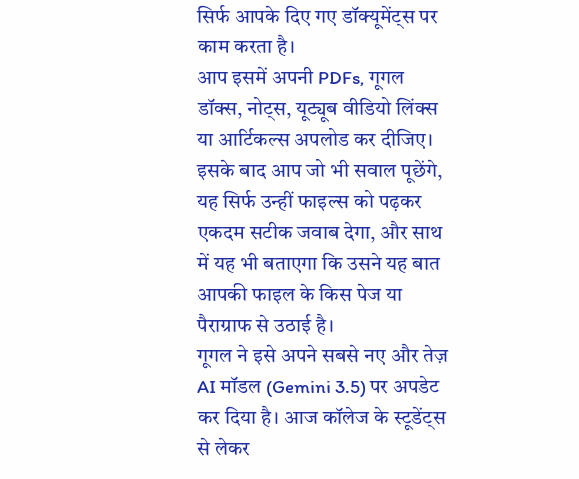सिर्फ आपके दिए गए डॉक्यूमेंट्स पर काम करता है।
आप इसमें अपनी PDFs, गूगल डॉक्स, नोट्स, यूट्यूब वीडियो लिंक्स या आर्टिकल्स अपलोड कर दीजिए। इसके बाद आप जो भी सवाल पूछेंगे, यह सिर्फ उन्हीं फाइल्स को पढ़कर एकदम सटीक जवाब देगा, और साथ में यह भी बताएगा कि उसने यह बात आपकी फाइल के किस पेज या पैराग्राफ से उठाई है।
गूगल ने इसे अपने सबसे नए और तेज़ AI मॉडल (Gemini 3.5) पर अपडेट कर दिया है। आज कॉलेज के स्टूडेंट्स से लेकर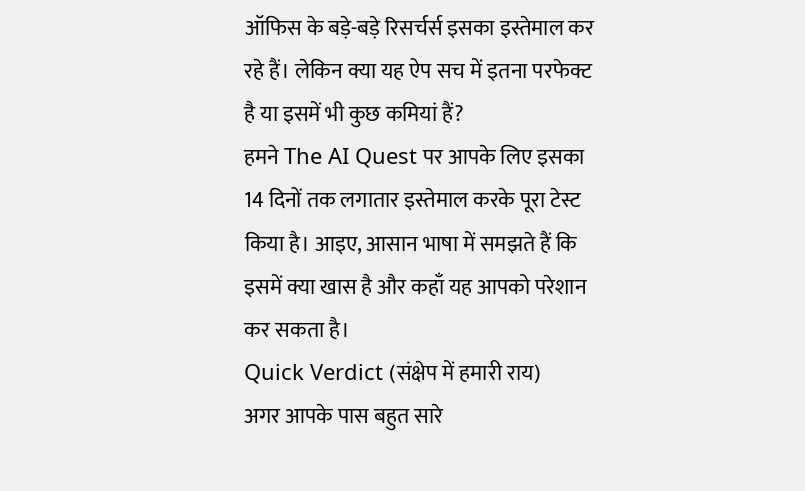ऑफिस के बड़े-बड़े रिसर्चर्स इसका इस्तेमाल कर रहे हैं। लेकिन क्या यह ऐप सच में इतना परफेक्ट है या इसमें भी कुछ कमियां हैं?
हमने The AI Quest पर आपके लिए इसका 14 दिनों तक लगातार इस्तेमाल करके पूरा टेस्ट किया है। आइए, आसान भाषा में समझते हैं कि इसमें क्या खास है और कहाँ यह आपको परेशान कर सकता है।
Quick Verdict (संक्षेप में हमारी राय)
अगर आपके पास बहुत सारे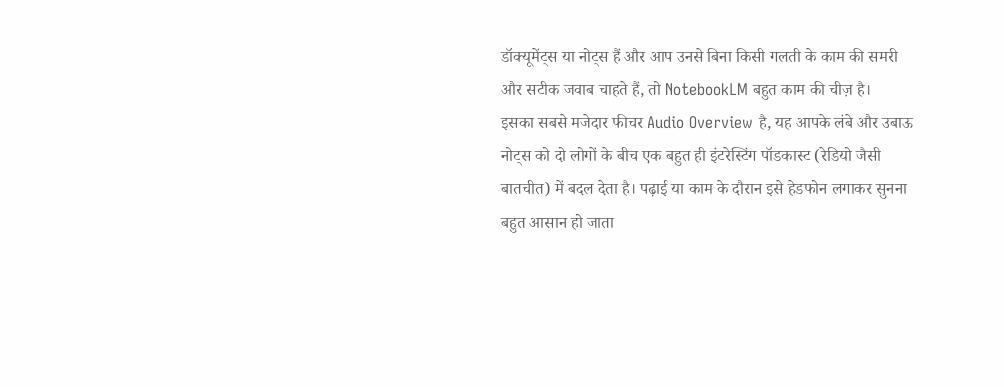डॉक्यूमेंट्स या नोट्स हैं और आप उनसे बिना किसी गलती के काम की समरी और सटीक जवाब चाहते हैं, तो NotebookLM बहुत काम की चीज़ है।
इसका सबसे मजेदार फीचर Audio Overview है, यह आपके लंबे और उबाऊ नोट्स को दो लोगों के बीच एक बहुत ही इंटरेस्टिंग पॉडकास्ट (रेडियो जैसी बातचीत) में बदल देता है। पढ़ाई या काम के दौरान इसे हेडफोन लगाकर सुनना बहुत आसान हो जाता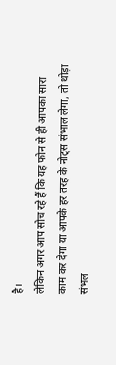है।
लेकिन अगर आप सोच रहे हैं कि यह फोन से ही आपका सारा काम कर देगा या आपके हर तरह के नोट्स संभाल लेगा, तो थोड़ा संभल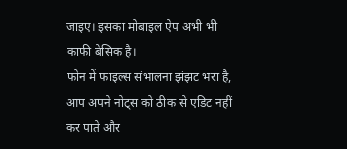जाइए। इसका मोबाइल ऐप अभी भी काफी बेसिक है।
फोन में फाइल्स संभालना झंझट भरा है, आप अपने नोट्स को ठीक से एडिट नहीं कर पाते और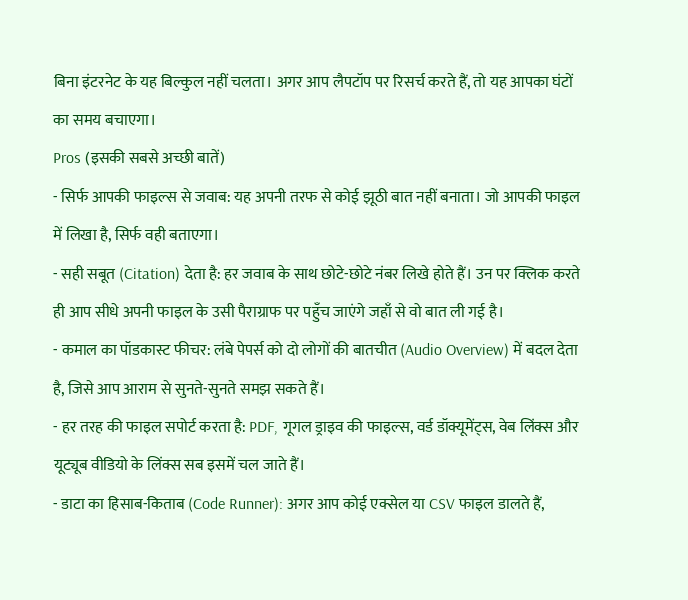बिना इंटरनेट के यह बिल्कुल नहीं चलता। अगर आप लैपटॉप पर रिसर्च करते हैं, तो यह आपका घंटों का समय बचाएगा।
Pros (इसकी सबसे अच्छी बातें)
- सिर्फ आपकी फाइल्स से जवाब: यह अपनी तरफ से कोई झूठी बात नहीं बनाता। जो आपकी फाइल में लिखा है, सिर्फ वही बताएगा।
- सही सबूत (Citation) देता है: हर जवाब के साथ छोटे-छोटे नंबर लिखे होते हैं। उन पर क्लिक करते ही आप सीधे अपनी फाइल के उसी पैराग्राफ पर पहुँच जाएंगे जहाँ से वो बात ली गई है।
- कमाल का पॉडकास्ट फीचर: लंबे पेपर्स को दो लोगों की बातचीत (Audio Overview) में बदल देता है, जिसे आप आराम से सुनते-सुनते समझ सकते हैं।
- हर तरह की फाइल सपोर्ट करता है: PDF, गूगल ड्राइव की फाइल्स, वर्ड डॉक्यूमेंट्स, वेब लिंक्स और यूट्यूब वीडियो के लिंक्स सब इसमें चल जाते हैं।
- डाटा का हिसाब-किताब (Code Runner): अगर आप कोई एक्सेल या CSV फाइल डालते हैं,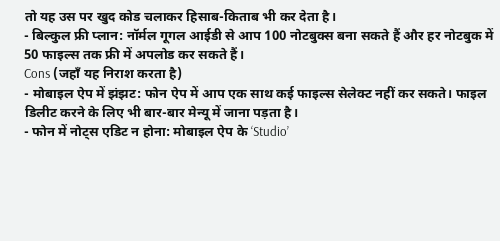तो यह उस पर खुद कोड चलाकर हिसाब-किताब भी कर देता है।
- बिल्कुल फ्री प्लान: नॉर्मल गूगल आईडी से आप 100 नोटबुक्स बना सकते हैं और हर नोटबुक में 50 फाइल्स तक फ्री में अपलोड कर सकते हैं।
Cons (जहाँ यह निराश करता है)
- मोबाइल ऐप में झंझट: फोन ऐप में आप एक साथ कई फाइल्स सेलेक्ट नहीं कर सकते। फाइल डिलीट करने के लिए भी बार-बार मेन्यू में जाना पड़ता है।
- फोन में नोट्स एडिट न होना: मोबाइल ऐप के ‘Studio’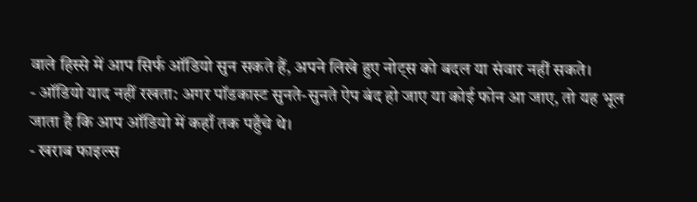वाले हिस्से में आप सिर्फ ऑडियो सुन सकते हैं, अपने लिखे हुए नोट्स को बदल या संवार नहीं सकते।
- ऑडियो याद नहीं रखता: अगर पॉडकास्ट सुनते-सुनते ऐप बंद हो जाए या कोई फोन आ जाए, तो यह भूल जाता है कि आप ऑडियो में कहाँ तक पहुँचे थे।
- खराब फाइल्स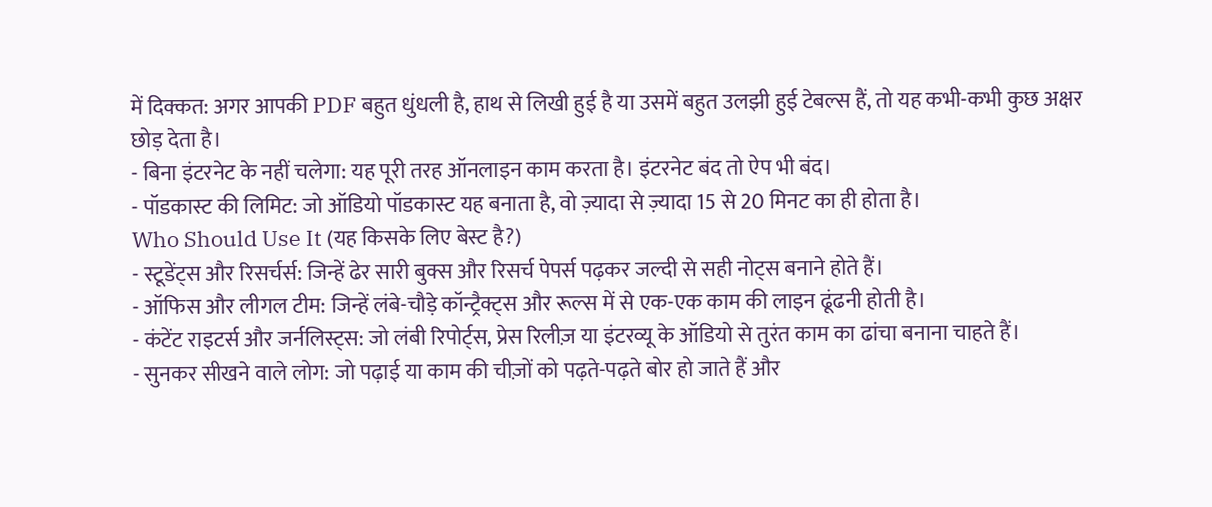में दिक्कत: अगर आपकी PDF बहुत धुंधली है, हाथ से लिखी हुई है या उसमें बहुत उलझी हुई टेबल्स हैं, तो यह कभी-कभी कुछ अक्षर छोड़ देता है।
- बिना इंटरनेट के नहीं चलेगा: यह पूरी तरह ऑनलाइन काम करता है। इंटरनेट बंद तो ऐप भी बंद।
- पॉडकास्ट की लिमिट: जो ऑडियो पॉडकास्ट यह बनाता है, वो ज़्यादा से ज़्यादा 15 से 20 मिनट का ही होता है।
Who Should Use It (यह किसके लिए बेस्ट है?)
- स्टूडेंट्स और रिसर्चर्स: जिन्हें ढेर सारी बुक्स और रिसर्च पेपर्स पढ़कर जल्दी से सही नोट्स बनाने होते हैं।
- ऑफिस और लीगल टीम: जिन्हें लंबे-चौड़े कॉन्ट्रैक्ट्स और रूल्स में से एक-एक काम की लाइन ढूंढनी होती है।
- कंटेंट राइटर्स और जर्नलिस्ट्स: जो लंबी रिपोर्ट्स, प्रेस रिलीज़ या इंटरव्यू के ऑडियो से तुरंत काम का ढांचा बनाना चाहते हैं।
- सुनकर सीखने वाले लोग: जो पढ़ाई या काम की चीज़ों को पढ़ते-पढ़ते बोर हो जाते हैं और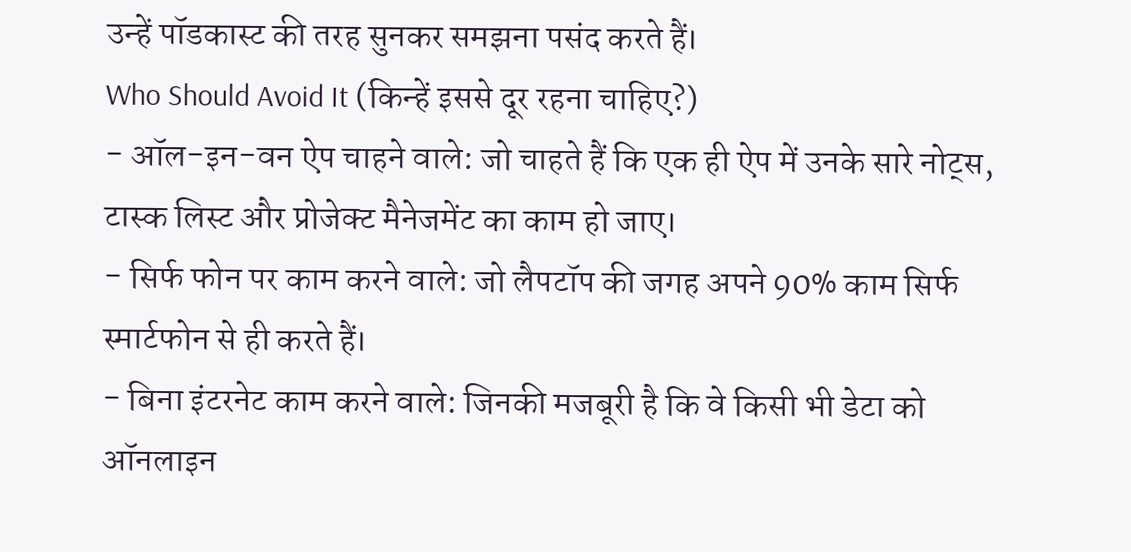उन्हें पॉडकास्ट की तरह सुनकर समझना पसंद करते हैं।
Who Should Avoid It (किन्हें इससे दूर रहना चाहिए?)
- ऑल-इन-वन ऐप चाहने वाले: जो चाहते हैं कि एक ही ऐप में उनके सारे नोट्स, टास्क लिस्ट और प्रोजेक्ट मैनेजमेंट का काम हो जाए।
- सिर्फ फोन पर काम करने वाले: जो लैपटॉप की जगह अपने 90% काम सिर्फ स्मार्टफोन से ही करते हैं।
- बिना इंटरनेट काम करने वाले: जिनकी मजबूरी है कि वे किसी भी डेटा को ऑनलाइन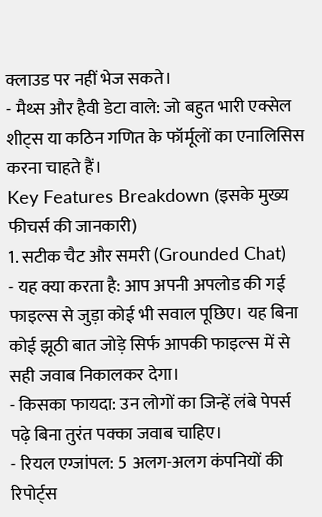क्लाउड पर नहीं भेज सकते।
- मैथ्स और हैवी डेटा वाले: जो बहुत भारी एक्सेल शीट्स या कठिन गणित के फॉर्मूलों का एनालिसिस करना चाहते हैं।
Key Features Breakdown (इसके मुख्य फीचर्स की जानकारी)
1. सटीक चैट और समरी (Grounded Chat)
- यह क्या करता है: आप अपनी अपलोड की गई फाइल्स से जुड़ा कोई भी सवाल पूछिए। यह बिना कोई झूठी बात जोड़े सिर्फ आपकी फाइल्स में से सही जवाब निकालकर देगा।
- किसका फायदा: उन लोगों का जिन्हें लंबे पेपर्स पढ़े बिना तुरंत पक्का जवाब चाहिए।
- रियल एग्जांपल: 5 अलग-अलग कंपनियों की रिपोर्ट्स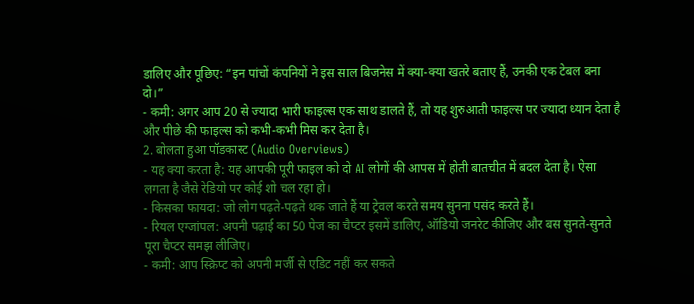डालिए और पूछिए: “इन पांचों कंपनियों ने इस साल बिजनेस में क्या-क्या खतरे बताए हैं, उनकी एक टेबल बना दो।”
- कमी: अगर आप 20 से ज्यादा भारी फाइल्स एक साथ डालते हैं, तो यह शुरुआती फाइल्स पर ज्यादा ध्यान देता है और पीछे की फाइल्स को कभी-कभी मिस कर देता है।
2. बोलता हुआ पॉडकास्ट (Audio Overviews)
- यह क्या करता है: यह आपकी पूरी फाइल को दो AI लोगों की आपस में होती बातचीत में बदल देता है। ऐसा लगता है जैसे रेडियो पर कोई शो चल रहा हो।
- किसका फायदा: जो लोग पढ़ते-पढ़ते थक जाते हैं या ट्रेवल करते समय सुनना पसंद करते हैं।
- रियल एग्जांपल: अपनी पढ़ाई का 50 पेज का चैप्टर इसमें डालिए, ऑडियो जनरेट कीजिए और बस सुनते-सुनते पूरा चैप्टर समझ लीजिए।
- कमी: आप स्क्रिप्ट को अपनी मर्जी से एडिट नहीं कर सकते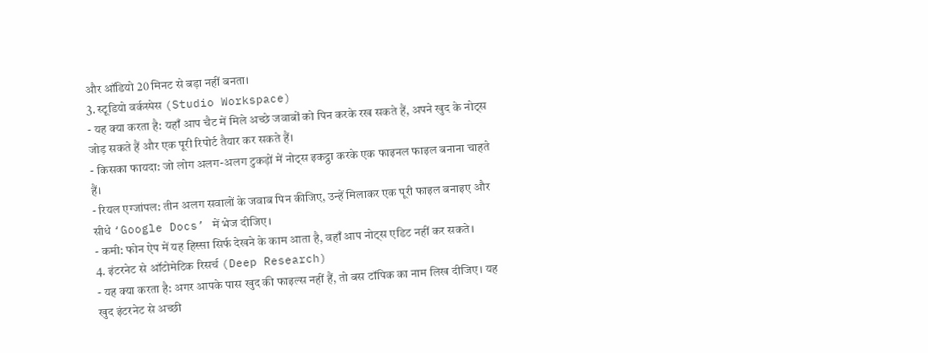और ऑडियो 20 मिनट से बड़ा नहीं बनता।
3. स्टूडियो वर्कस्पेस (Studio Workspace)
- यह क्या करता है: यहाँ आप चैट में मिले अच्छे जवाबों को पिन करके रख सकते हैं, अपने खुद के नोट्स जोड़ सकते हैं और एक पूरी रिपोर्ट तैयार कर सकते हैं।
- किसका फायदा: जो लोग अलग-अलग टुकड़ों में नोट्स इकट्ठा करके एक फाइनल फाइल बनाना चाहते हैं।
- रियल एग्जांपल: तीन अलग सवालों के जवाब पिन कीजिए, उन्हें मिलाकर एक पूरी फाइल बनाइए और सीधे ‘Google Docs’ में भेज दीजिए।
- कमी: फोन ऐप में यह हिस्सा सिर्फ देखने के काम आता है, वहाँ आप नोट्स एडिट नहीं कर सकते।
4. इंटरनेट से ऑटोमेटिक रिसर्च (Deep Research)
- यह क्या करता है: अगर आपके पास खुद की फाइल्स नहीं हैं, तो बस टॉपिक का नाम लिख दीजिए। यह खुद इंटरनेट से अच्छी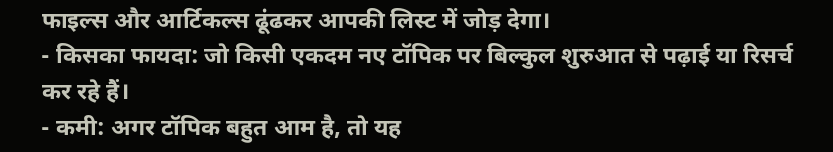फाइल्स और आर्टिकल्स ढूंढकर आपकी लिस्ट में जोड़ देगा।
- किसका फायदा: जो किसी एकदम नए टॉपिक पर बिल्कुल शुरुआत से पढ़ाई या रिसर्च कर रहे हैं।
- कमी: अगर टॉपिक बहुत आम है, तो यह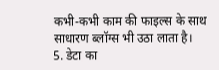कभी-कभी काम की फाइल्स के साथ साधारण ब्लॉग्स भी उठा लाता है।
5. डेटा का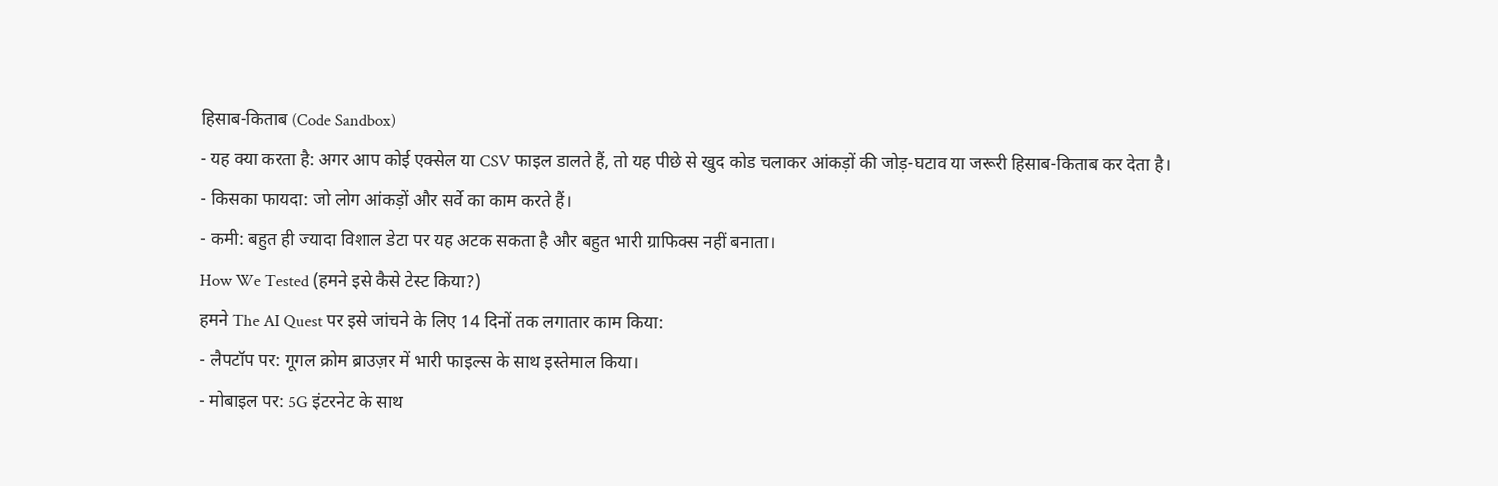हिसाब-किताब (Code Sandbox)
- यह क्या करता है: अगर आप कोई एक्सेल या CSV फाइल डालते हैं, तो यह पीछे से खुद कोड चलाकर आंकड़ों की जोड़-घटाव या जरूरी हिसाब-किताब कर देता है।
- किसका फायदा: जो लोग आंकड़ों और सर्वे का काम करते हैं।
- कमी: बहुत ही ज्यादा विशाल डेटा पर यह अटक सकता है और बहुत भारी ग्राफिक्स नहीं बनाता।
How We Tested (हमने इसे कैसे टेस्ट किया?)
हमने The AI Quest पर इसे जांचने के लिए 14 दिनों तक लगातार काम किया:
- लैपटॉप पर: गूगल क्रोम ब्राउज़र में भारी फाइल्स के साथ इस्तेमाल किया।
- मोबाइल पर: 5G इंटरनेट के साथ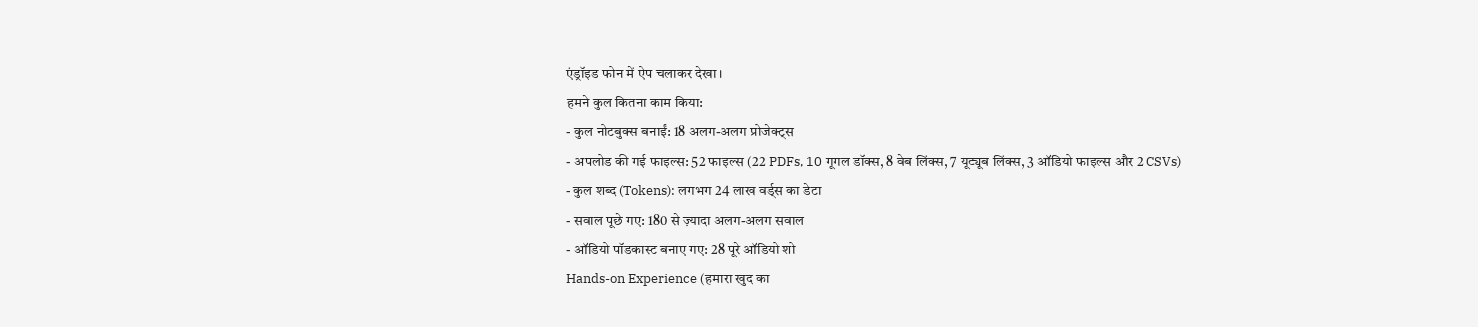एंड्रॉइड फोन में ऐप चलाकर देखा।
हमने कुल कितना काम किया:
- कुल नोटबुक्स बनाईं: 18 अलग-अलग प्रोजेक्ट्स
- अपलोड की गई फाइल्स: 52 फाइल्स (22 PDFs, 10 गूगल डॉक्स, 8 वेब लिंक्स, 7 यूट्यूब लिंक्स, 3 ऑडियो फाइल्स और 2 CSVs)
- कुल शब्द (Tokens): लगभग 24 लाख वर्ड्स का डेटा
- सवाल पूछे गए: 180 से ज़्यादा अलग-अलग सवाल
- ऑडियो पॉडकास्ट बनाए गए: 28 पूरे ऑडियो शो
Hands-on Experience (हमारा खुद का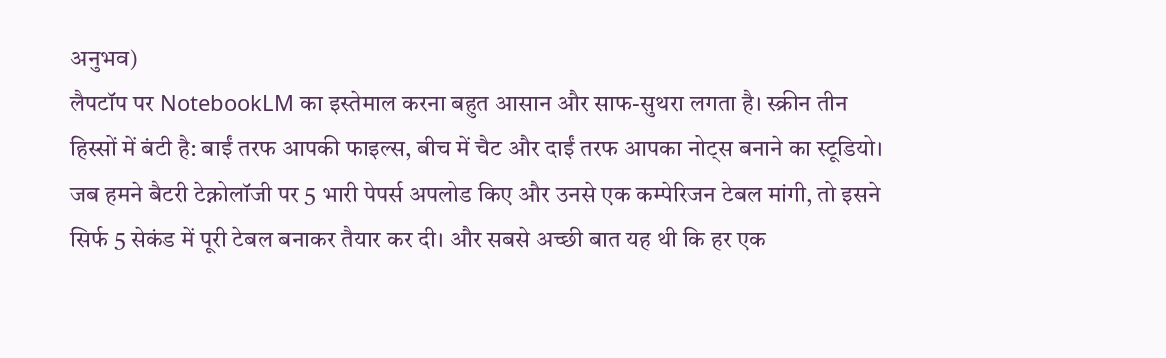अनुभव)
लैपटॉप पर NotebookLM का इस्तेमाल करना बहुत आसान और साफ-सुथरा लगता है। स्क्रीन तीन हिस्सों में बंटी है: बाईं तरफ आपकी फाइल्स, बीच में चैट और दाईं तरफ आपका नोट्स बनाने का स्टूडियो।
जब हमने बैटरी टेक्नोलॉजी पर 5 भारी पेपर्स अपलोड किए और उनसे एक कम्पेरिजन टेबल मांगी, तो इसने सिर्फ 5 सेकंड में पूरी टेबल बनाकर तैयार कर दी। और सबसे अच्छी बात यह थी कि हर एक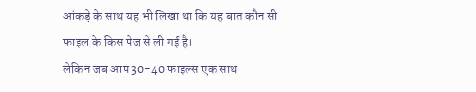आंकड़े के साथ यह भी लिखा था कि यह बात कौन सी फाइल के किस पेज से ली गई है।
लेकिन जब आप 30-40 फाइल्स एक साथ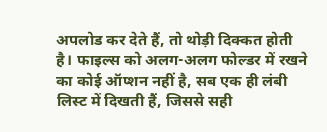अपलोड कर देते हैं, तो थोड़ी दिक्कत होती है। फाइल्स को अलग-अलग फोल्डर में रखने का कोई ऑप्शन नहीं है, सब एक ही लंबी लिस्ट में दिखती हैं, जिससे सही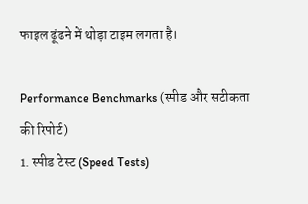फाइल ढूंढने में थोड़ा टाइम लगता है।

Performance Benchmarks (स्पीड और सटीकता की रिपोर्ट)
1. स्पीड टेस्ट (Speed Tests)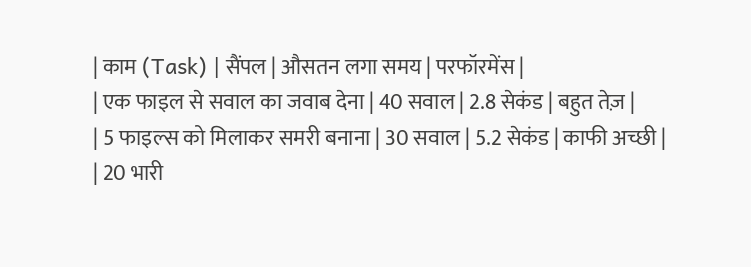| काम (Task) | सैंपल | औसतन लगा समय | परफॉरमेंस |
| एक फाइल से सवाल का जवाब देना | 40 सवाल | 2.8 सेकंड | बहुत तेज़ |
| 5 फाइल्स को मिलाकर समरी बनाना | 30 सवाल | 5.2 सेकंड | काफी अच्छी |
| 20 भारी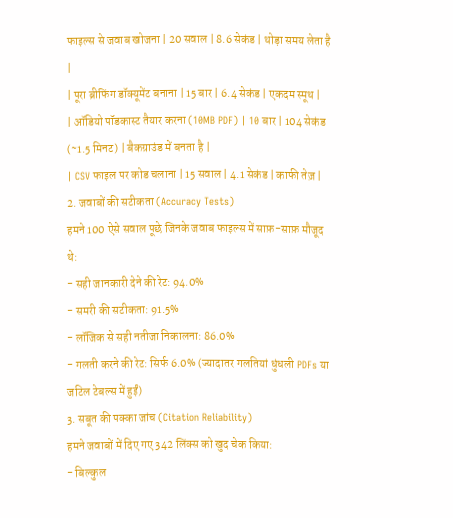फाइल्स से जवाब खोजना | 20 सवाल | 8.6 सेकंड | थोड़ा समय लेता है |
| पूरा ब्रीफिंग डॉक्यूमेंट बनाना | 15 बार | 6.4 सेकंड | एकदम स्मूथ |
| ऑडियो पॉडकास्ट तैयार करना (10MB PDF) | 10 बार | 104 सेकंड (~1.5 मिनट) | बैकग्राउंड में बनता है |
| CSV फाइल पर कोड चलाना | 15 सवाल | 4.1 सेकंड | काफी तेज़ |
2. जवाबों की सटीकता (Accuracy Tests)
हमने 100 ऐसे सवाल पूछे जिनके जवाब फाइल्स में साफ़-साफ़ मौजूद थे:
- सही जानकारी देने की रेट: 94.0%
- समरी की सटीकता: 91.5%
- लॉजिक से सही नतीजा निकालना: 86.0%
- गलती करने की रेट: सिर्फ 6.0% (ज्यादातर गलतियां धुंधली PDFs या जटिल टेबल्स में हुईं)
3. सबूत की पक्का जांच (Citation Reliability)
हमने जवाबों में दिए गए 342 लिंक्स को खुद चेक किया:
- बिल्कुल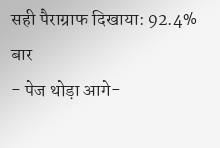सही पैराग्राफ दिखाया: 92.4% बार
- पेज थोड़ा आगे-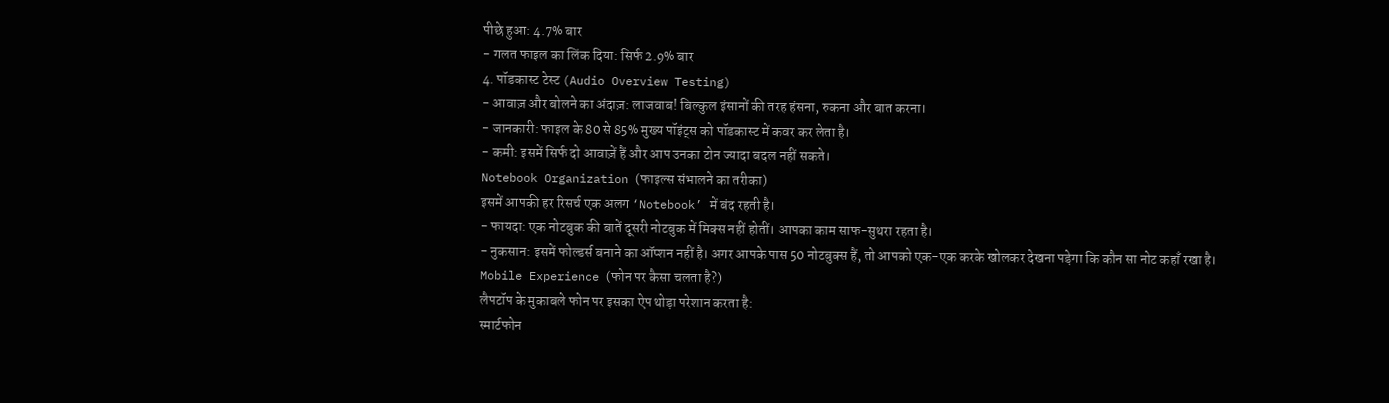पीछे हुआ: 4.7% बार
- गलत फाइल का लिंक दिया: सिर्फ 2.9% बार
4. पॉडकास्ट टेस्ट (Audio Overview Testing)
- आवाज़ और बोलने का अंदाज़: लाजवाब! बिल्कुल इंसानों की तरह हंसना, रुकना और बात करना।
- जानकारी: फाइल के 80 से 85% मुख्य पॉइंट्स को पॉडकास्ट में कवर कर लेता है।
- कमी: इसमें सिर्फ दो आवाज़ें हैं और आप उनका टोन ज्यादा बदल नहीं सकते।
Notebook Organization (फाइल्स संभालने का तरीका)
इसमें आपकी हर रिसर्च एक अलग ‘Notebook’ में बंद रहती है।
- फायदा: एक नोटबुक की बातें दूसरी नोटबुक में मिक्स नहीं होतीं। आपका काम साफ-सुथरा रहता है।
- नुकसान: इसमें फोल्डर्स बनाने का ऑप्शन नहीं है। अगर आपके पास 50 नोटबुक्स हैं, तो आपको एक-एक करके खोलकर देखना पड़ेगा कि कौन सा नोट कहाँ रखा है।
Mobile Experience (फोन पर कैसा चलता है?)
लैपटॉप के मुकाबले फोन पर इसका ऐप थोड़ा परेशान करता है:
स्मार्टफोन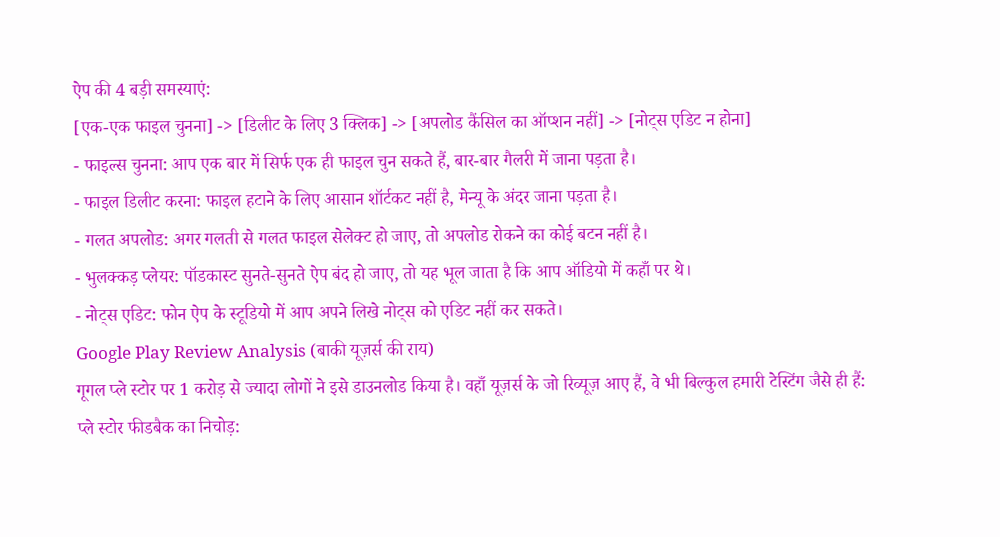ऐप की 4 बड़ी समस्याएं:
[एक-एक फाइल चुनना] -> [डिलीट के लिए 3 क्लिक] -> [अपलोड कैंसिल का ऑप्शन नहीं] -> [नोट्स एडिट न होना]
- फाइल्स चुनना: आप एक बार में सिर्फ एक ही फाइल चुन सकते हैं, बार-बार गैलरी में जाना पड़ता है।
- फाइल डिलीट करना: फाइल हटाने के लिए आसान शॉर्टकट नहीं है, मेन्यू के अंदर जाना पड़ता है।
- गलत अपलोड: अगर गलती से गलत फाइल सेलेक्ट हो जाए, तो अपलोड रोकने का कोई बटन नहीं है।
- भुलक्कड़ प्लेयर: पॉडकास्ट सुनते-सुनते ऐप बंद हो जाए, तो यह भूल जाता है कि आप ऑडियो में कहाँ पर थे।
- नोट्स एडिट: फोन ऐप के स्टूडियो में आप अपने लिखे नोट्स को एडिट नहीं कर सकते।
Google Play Review Analysis (बाकी यूज़र्स की राय)
गूगल प्ले स्टोर पर 1 करोड़ से ज्यादा लोगों ने इसे डाउनलोड किया है। वहाँ यूज़र्स के जो रिव्यूज़ आए हैं, वे भी बिल्कुल हमारी टेस्टिंग जैसे ही हैं:
प्ले स्टोर फीडबैक का निचोड़: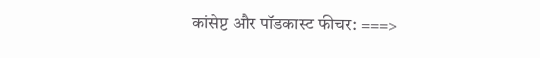कांसेप्ट और पॉडकास्ट फीचर: ===>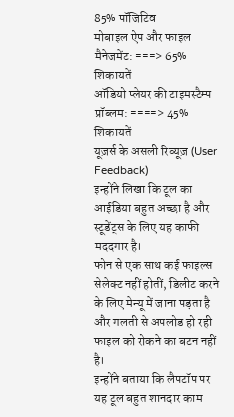85% पॉजिटिव
मोबाइल ऐप और फाइल मैनेजमेंट: ===> 65% शिकायतें
ऑडियो प्लेयर की टाइमस्टैम्प प्रॉब्लम: ====> 45% शिकायतें
यूज़र्स के असली रिव्यूज़ (User Feedback)
इन्होंने लिखा कि टूल का आईडिया बहुत अच्छा है और स्टूडेंट्स के लिए यह काफी मददगार है।
फोन से एक साथ कई फाइल्स सेलेक्ट नहीं होतीं, डिलीट करने के लिए मेन्यू में जाना पड़ता है और गलती से अपलोड हो रही फाइल को रोकने का बटन नहीं है।
इन्होंने बताया कि लैपटॉप पर यह टूल बहुत शानदार काम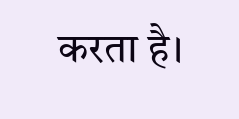करता है।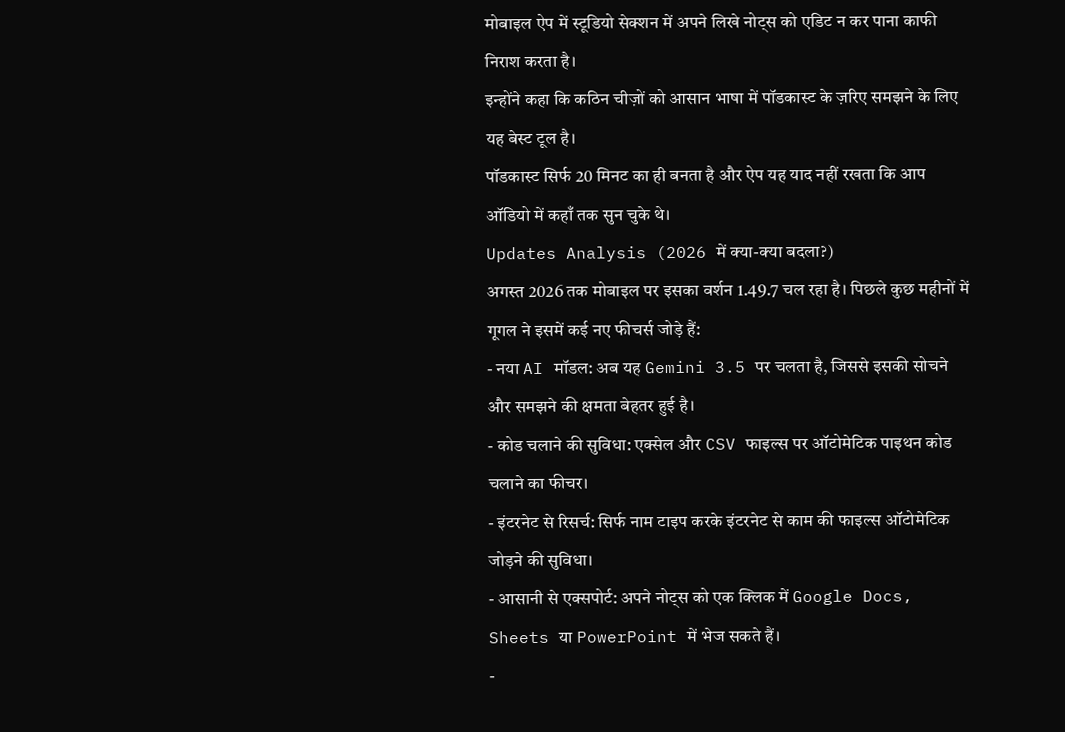मोबाइल ऐप में स्टूडियो सेक्शन में अपने लिखे नोट्स को एडिट न कर पाना काफी निराश करता है।
इन्होंने कहा कि कठिन चीज़ों को आसान भाषा में पॉडकास्ट के ज़रिए समझने के लिए यह बेस्ट टूल है।
पॉडकास्ट सिर्फ 20 मिनट का ही बनता है और ऐप यह याद नहीं रखता कि आप ऑडियो में कहाँ तक सुन चुके थे।
Updates Analysis (2026 में क्या-क्या बदला?)
अगस्त 2026 तक मोबाइल पर इसका वर्शन 1.49.7 चल रहा है। पिछले कुछ महीनों में गूगल ने इसमें कई नए फीचर्स जोड़े हैं:
- नया AI मॉडल: अब यह Gemini 3.5 पर चलता है, जिससे इसकी सोचने और समझने की क्षमता बेहतर हुई है।
- कोड चलाने की सुविधा: एक्सेल और CSV फाइल्स पर ऑटोमेटिक पाइथन कोड चलाने का फीचर।
- इंटरनेट से रिसर्च: सिर्फ नाम टाइप करके इंटरनेट से काम की फाइल्स ऑटोमेटिक जोड़ने की सुविधा।
- आसानी से एक्सपोर्ट: अपने नोट्स को एक क्लिक में Google Docs, Sheets या PowerPoint में भेज सकते हैं।
-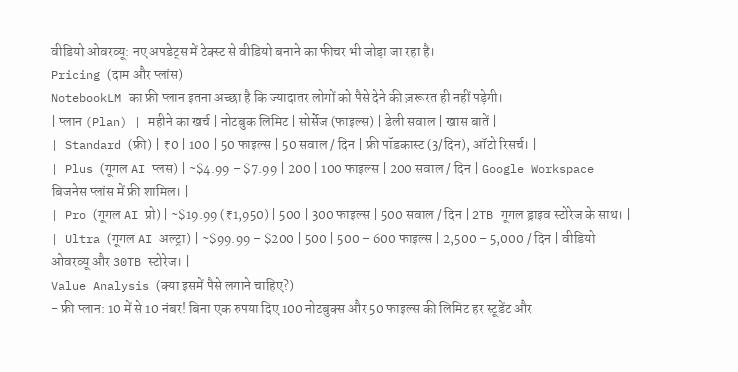वीडियो ओवरव्यू: नए अपडेट्स में टेक्स्ट से वीडियो बनाने का फीचर भी जोड़ा जा रहा है।
Pricing (दाम और प्लांस)
NotebookLM का फ्री प्लान इतना अच्छा है कि ज्यादातर लोगों को पैसे देने की ज़रूरत ही नहीं पड़ेगी।
| प्लान (Plan) | महीने का खर्च | नोटबुक लिमिट | सोर्सेज (फाइल्स) | डेली सवाल | खास बातें |
| Standard (फ्री) | ₹0 | 100 | 50 फाइल्स | 50 सवाल / दिन | फ्री पॉडकास्ट (3/दिन), ऑटो रिसर्च। |
| Plus (गूगल AI प्लस) | ~$4.99 – $7.99 | 200 | 100 फाइल्स | 200 सवाल / दिन | Google Workspace बिजनेस प्लांस में फ्री शामिल। |
| Pro (गूगल AI प्रो) | ~$19.99 (₹1,950) | 500 | 300 फाइल्स | 500 सवाल / दिन | 2TB गूगल ड्राइव स्टोरेज के साथ। |
| Ultra (गूगल AI अल्ट्रा) | ~$99.99 – $200 | 500 | 500 – 600 फाइल्स | 2,500 – 5,000 / दिन | वीडियो ओवरव्यू और 30TB स्टोरेज। |
Value Analysis (क्या इसमें पैसे लगाने चाहिए?)
- फ्री प्लान: 10 में से 10 नंबर! बिना एक रुपया दिए 100 नोटबुक्स और 50 फाइल्स की लिमिट हर स्टूडेंट और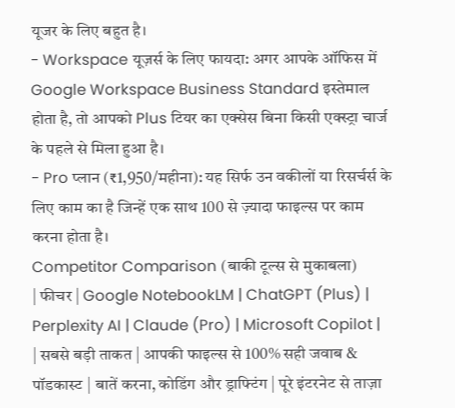यूजर के लिए बहुत है।
- Workspace यूज़र्स के लिए फायदा: अगर आपके ऑफिस में Google Workspace Business Standard इस्तेमाल होता है, तो आपको Plus टियर का एक्सेस बिना किसी एक्स्ट्रा चार्ज के पहले से मिला हुआ है।
- Pro प्लान (₹1,950/महीना): यह सिर्फ उन वकीलों या रिसर्चर्स के लिए काम का है जिन्हें एक साथ 100 से ज़्यादा फाइल्स पर काम करना होता है।
Competitor Comparison (बाकी टूल्स से मुकाबला)
| फीचर | Google NotebookLM | ChatGPT (Plus) | Perplexity AI | Claude (Pro) | Microsoft Copilot |
| सबसे बड़ी ताकत | आपकी फाइल्स से 100% सही जवाब & पॉडकास्ट | बातें करना, कोडिंग और ड्राफ्टिंग | पूरे इंटरनेट से ताज़ा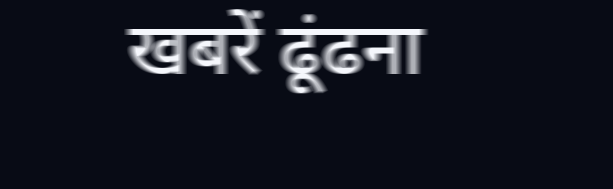खबरें ढूंढना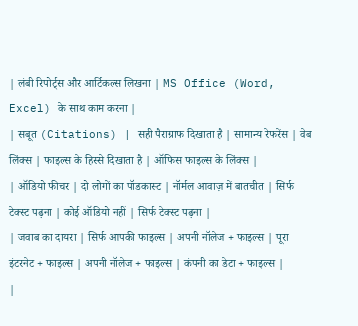| लंबी रिपोर्ट्स और आर्टिकल्स लिखना | MS Office (Word, Excel) के साथ काम करना |
| सबूत (Citations) | सही पैराग्राफ दिखाता है | सामान्य रेफरेंस | वेब लिंक्स | फाइल्स के हिस्से दिखाता है | ऑफिस फाइल्स के लिंक्स |
| ऑडियो फीचर | दो लोगों का पॉडकास्ट | नॉर्मल आवाज़ में बातचीत | सिर्फ टेक्स्ट पढ़ना | कोई ऑडियो नहीं | सिर्फ टेक्स्ट पढ़ना |
| जवाब का दायरा | सिर्फ आपकी फाइल्स | अपनी नॉलेज + फाइल्स | पूरा इंटरनेट + फाइल्स | अपनी नॉलेज + फाइल्स | कंपनी का डेटा + फाइल्स |
|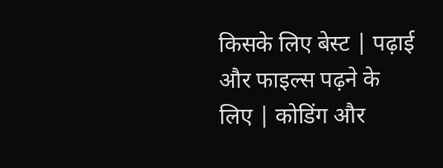किसके लिए बेस्ट | पढ़ाई और फाइल्स पढ़ने के लिए | कोडिंग और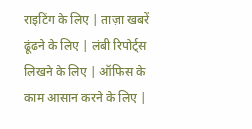राइटिंग के लिए | ताज़ा खबरें ढूंढने के लिए | लंबी रिपोर्ट्स लिखने के लिए | ऑफिस के काम आसान करने के लिए |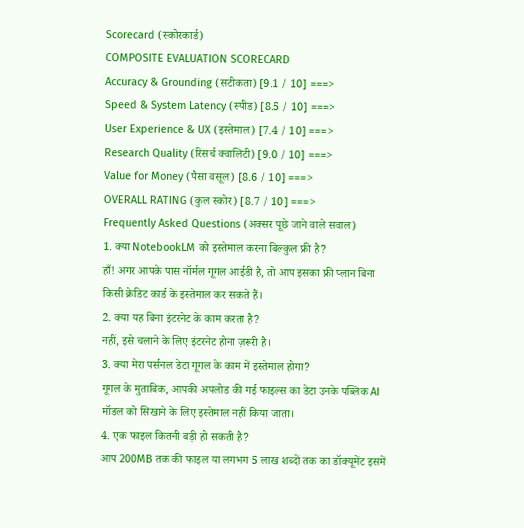Scorecard (स्कोरकार्ड)
COMPOSITE EVALUATION SCORECARD
Accuracy & Grounding (सटीकता) [9.1 / 10] ===>
Speed & System Latency (स्पीड) [8.5 / 10] ===>
User Experience & UX (इस्तेमाल) [7.4 / 10] ===>
Research Quality (रिसर्च क्वालिटी) [9.0 / 10] ===>
Value for Money (पैसा वसूल) [8.6 / 10] ===>
OVERALL RATING (कुल स्कोर) [8.7 / 10] ===>
Frequently Asked Questions (अक्सर पूछे जाने वाले सवाल)
1. क्या NotebookLM को इस्तेमाल करना बिल्कुल फ्री है?
हाँ! अगर आपके पास नॉर्मल गूगल आईडी है, तो आप इसका फ्री प्लान बिना किसी क्रेडिट कार्ड के इस्तेमाल कर सकते हैं।
2. क्या यह बिना इंटरनेट के काम करता है?
नहीं, इसे चलाने के लिए इंटरनेट होना ज़रूरी है।
3. क्या मेरा पर्सनल डेटा गूगल के काम में इस्तेमाल होगा?
गूगल के मुताबिक, आपकी अपलोड की गई फाइल्स का डेटा उनके पब्लिक AI मॉडल को सिखाने के लिए इस्तेमाल नहीं किया जाता।
4. एक फाइल कितनी बड़ी हो सकती है?
आप 200MB तक की फाइल या लगभग 5 लाख शब्दों तक का डॉक्यूमेंट इसमें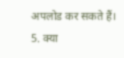अपलोड कर सकते हैं।
5. क्या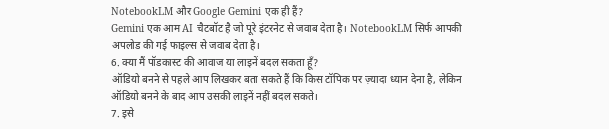NotebookLM और Google Gemini एक ही हैं?
Gemini एक आम AI चैटबॉट है जो पूरे इंटरनेट से जवाब देता है। NotebookLM सिर्फ आपकी अपलोड की गई फाइल्स से जवाब देता है।
6. क्या मैं पॉडकास्ट की आवाज या लाइनें बदल सकता हूँ?
ऑडियो बनने से पहले आप लिखकर बता सकते हैं कि किस टॉपिक पर ज़्यादा ध्यान देना है, लेकिन ऑडियो बनने के बाद आप उसकी लाइनें नहीं बदल सकते।
7. इसे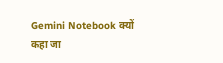Gemini Notebook क्यों कहा जा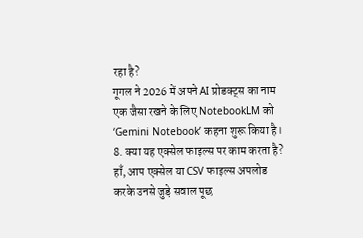रहा है?
गूगल ने 2026 में अपने AI प्रोडक्ट्स का नाम एक जैसा रखने के लिए NotebookLM को ‘Gemini Notebook’ कहना शुरू किया है।
8. क्या यह एक्सेल फाइल्स पर काम करता है?
हाँ, आप एक्सेल या CSV फाइल्स अपलोड करके उनसे जुड़े सवाल पूछ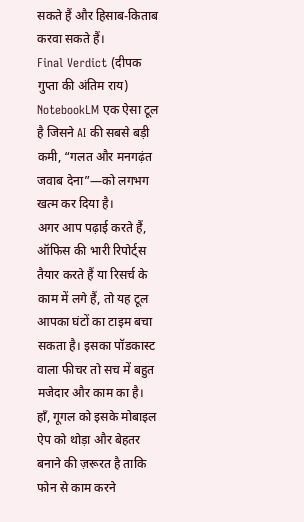सकते हैं और हिसाब-किताब करवा सकते हैं।
Final Verdict (दीपक गुप्ता की अंतिम राय)
NotebookLM एक ऐसा टूल है जिसने AI की सबसे बड़ी कमी, “गलत और मनगढ़ंत जवाब देना”—को लगभग खत्म कर दिया है।
अगर आप पढ़ाई करते हैं, ऑफिस की भारी रिपोर्ट्स तैयार करते हैं या रिसर्च के काम में लगे हैं, तो यह टूल आपका घंटों का टाइम बचा सकता है। इसका पॉडकास्ट वाला फीचर तो सच में बहुत मजेदार और काम का है।
हाँ, गूगल को इसके मोबाइल ऐप को थोड़ा और बेहतर बनाने की ज़रूरत है ताकि फोन से काम करने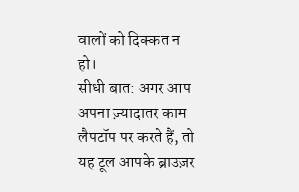वालों को दिक्कत न हो।
सीधी बात: अगर आप अपना ज़्यादातर काम लैपटॉप पर करते हैं, तो यह टूल आपके ब्राउज़र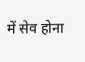में सेव होना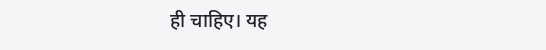ही चाहिए। यह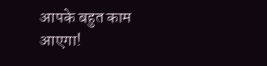आपके बहुत काम आएगा!